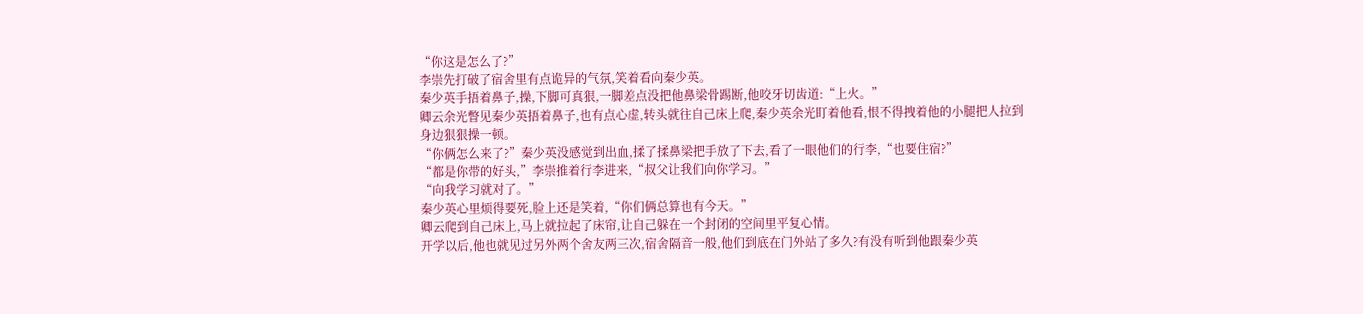“你这是怎么了?”
李崇先打破了宿舍里有点诡异的气氛,笑着看向秦少英。
秦少英手捂着鼻子,操,下脚可真狠,一脚差点没把他鼻梁骨踢断,他咬牙切齿道:“上火。”
卿云余光瞥见秦少英捂着鼻子,也有点心虚,转头就往自己床上爬,秦少英余光盯着他看,恨不得拽着他的小腿把人拉到身边狠狠操一顿。
“你俩怎么来了?”秦少英没感觉到出血,揉了揉鼻梁把手放了下去,看了一眼他们的行李,“也要住宿?”
“都是你带的好头,”李崇推着行李进来,“叔父让我们向你学习。”
“向我学习就对了。”
秦少英心里烦得要死,脸上还是笑着,“你们俩总算也有今天。”
卿云爬到自己床上,马上就拉起了床帘,让自己躲在一个封闭的空间里平复心情。
开学以后,他也就见过另外两个舍友两三次,宿舍隔音一般,他们到底在门外站了多久?有没有听到他跟秦少英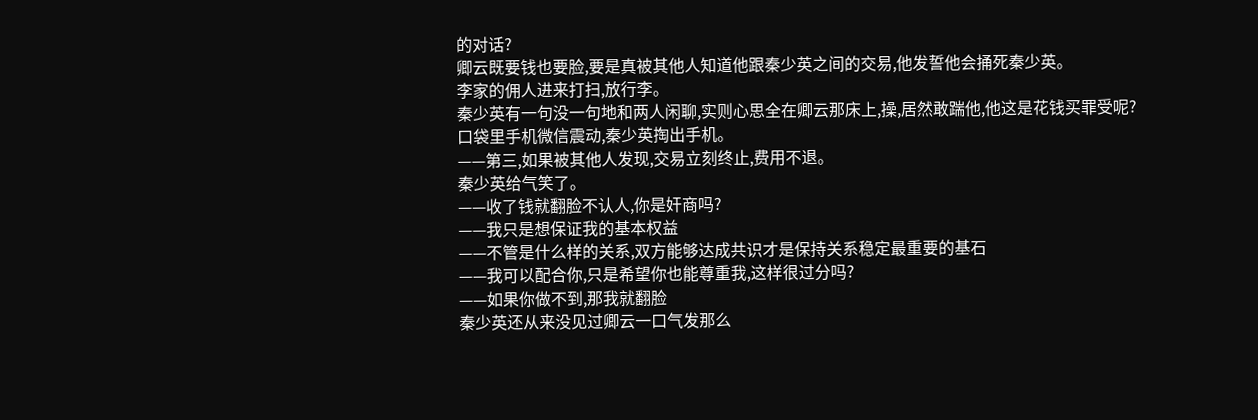的对话?
卿云既要钱也要脸,要是真被其他人知道他跟秦少英之间的交易,他发誓他会捅死秦少英。
李家的佣人进来打扫,放行李。
秦少英有一句没一句地和两人闲聊,实则心思全在卿云那床上,操,居然敢踹他,他这是花钱买罪受呢?
口袋里手机微信震动,秦少英掏出手机。
——第三,如果被其他人发现,交易立刻终止,费用不退。
秦少英给气笑了。
——收了钱就翻脸不认人,你是奸商吗?
——我只是想保证我的基本权益
——不管是什么样的关系,双方能够达成共识才是保持关系稳定最重要的基石
——我可以配合你,只是希望你也能尊重我,这样很过分吗?
——如果你做不到,那我就翻脸
秦少英还从来没见过卿云一口气发那么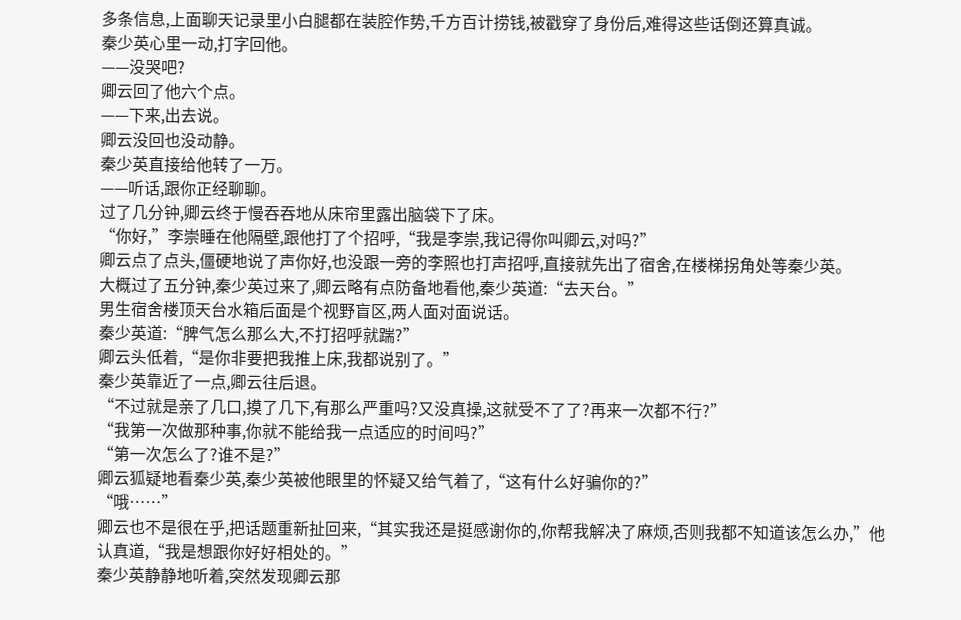多条信息,上面聊天记录里小白腿都在装腔作势,千方百计捞钱,被戳穿了身份后,难得这些话倒还算真诚。
秦少英心里一动,打字回他。
——没哭吧?
卿云回了他六个点。
——下来,出去说。
卿云没回也没动静。
秦少英直接给他转了一万。
——听话,跟你正经聊聊。
过了几分钟,卿云终于慢吞吞地从床帘里露出脑袋下了床。
“你好,”李崇睡在他隔壁,跟他打了个招呼,“我是李崇,我记得你叫卿云,对吗?”
卿云点了点头,僵硬地说了声你好,也没跟一旁的李照也打声招呼,直接就先出了宿舍,在楼梯拐角处等秦少英。
大概过了五分钟,秦少英过来了,卿云略有点防备地看他,秦少英道:“去天台。”
男生宿舍楼顶天台水箱后面是个视野盲区,两人面对面说话。
秦少英道:“脾气怎么那么大,不打招呼就踹?”
卿云头低着,“是你非要把我推上床,我都说别了。”
秦少英靠近了一点,卿云往后退。
“不过就是亲了几口,摸了几下,有那么严重吗?又没真操,这就受不了了?再来一次都不行?”
“我第一次做那种事,你就不能给我一点适应的时间吗?”
“第一次怎么了?谁不是?”
卿云狐疑地看秦少英,秦少英被他眼里的怀疑又给气着了,“这有什么好骗你的?”
“哦……”
卿云也不是很在乎,把话题重新扯回来,“其实我还是挺感谢你的,你帮我解决了麻烦,否则我都不知道该怎么办,”他认真道,“我是想跟你好好相处的。”
秦少英静静地听着,突然发现卿云那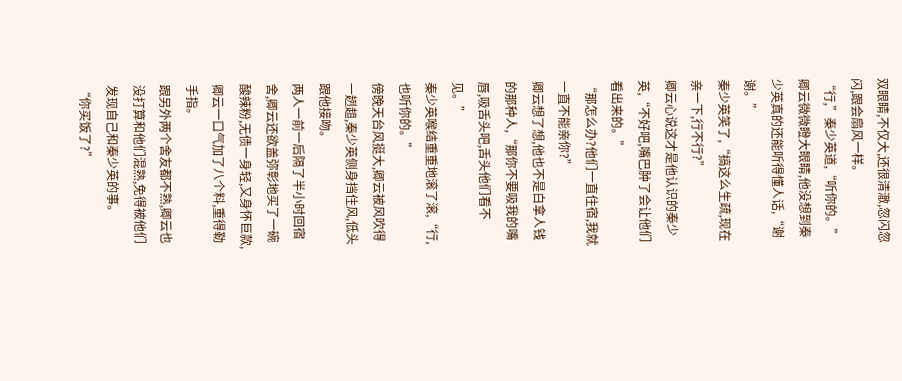双眼睛,不仅大,还很清澈,忽闪忽闪,跟会扇风一样。
“行,”秦少英道,“听你的。”
卿云微微瞪大眼睛,他没想到秦少英真的还能听得懂人话,“谢谢。”
秦少英笑了,“搞这么生疏,现在亲一下,行不行?”
卿云心说这才是他认识的秦少英,“不好吧,嘴巴肿了会让他们看出来的。”
“那怎么办?他们一直住宿,我就一直不能亲你?”
卿云想了想,他也不是白拿人钱的那种人,“那你不要吸我的嘴唇,吸舌头吧,舌头他们看不见。”
秦少英喉结重重地滚了滚,“行,也听你的。”
傍晚天台风挺大,卿云被风吹得一趔趄,秦少英侧身挡住风,低头跟他接吻。
两人一前一后隔了半小时回宿舍,卿云还欲盖弥彰地买了一碗酸辣粉,无债一身轻,又身怀巨款,卿云一口气加了八个料,重得勒手指。
跟另外两个舍友都不熟,卿云也没打算和他们混熟,免得被他们发现自己和秦少英的事。
“你买饭了?”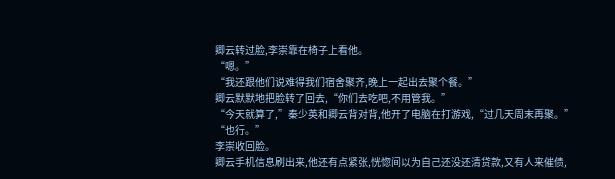卿云转过脸,李崇靠在椅子上看他。
“嗯。”
“我还跟他们说难得我们宿舍聚齐,晚上一起出去聚个餐。”
卿云默默地把脸转了回去,“你们去吃吧,不用管我。”
“今天就算了,”秦少英和卿云背对背,他开了电脑在打游戏,“过几天周末再聚。”
“也行。”
李崇收回脸。
卿云手机信息刷出来,他还有点紧张,恍惚间以为自己还没还清贷款,又有人来催债,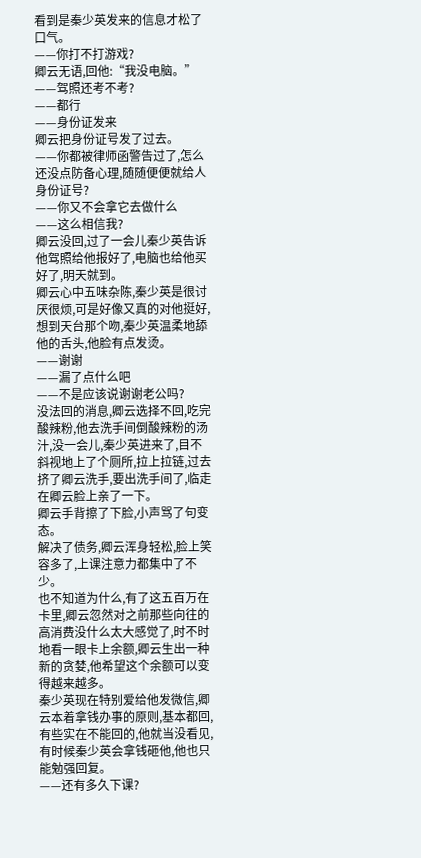看到是秦少英发来的信息才松了口气。
——你打不打游戏?
卿云无语,回他:“我没电脑。”
——驾照还考不考?
——都行
——身份证发来
卿云把身份证号发了过去。
——你都被律师函警告过了,怎么还没点防备心理,随随便便就给人身份证号?
——你又不会拿它去做什么
——这么相信我?
卿云没回,过了一会儿秦少英告诉他驾照给他报好了,电脑也给他买好了,明天就到。
卿云心中五味杂陈,秦少英是很讨厌很烦,可是好像又真的对他挺好,想到天台那个吻,秦少英温柔地舔他的舌头,他脸有点发烫。
——谢谢
——漏了点什么吧
——不是应该说谢谢老公吗?
没法回的消息,卿云选择不回,吃完酸辣粉,他去洗手间倒酸辣粉的汤汁,没一会儿,秦少英进来了,目不斜视地上了个厕所,拉上拉链,过去挤了卿云洗手,要出洗手间了,临走在卿云脸上亲了一下。
卿云手背擦了下脸,小声骂了句变态。
解决了债务,卿云浑身轻松,脸上笑容多了,上课注意力都集中了不少。
也不知道为什么,有了这五百万在卡里,卿云忽然对之前那些向往的高消费没什么太大感觉了,时不时地看一眼卡上余额,卿云生出一种新的贪婪,他希望这个余额可以变得越来越多。
秦少英现在特别爱给他发微信,卿云本着拿钱办事的原则,基本都回,有些实在不能回的,他就当没看见,有时候秦少英会拿钱砸他,他也只能勉强回复。
——还有多久下课?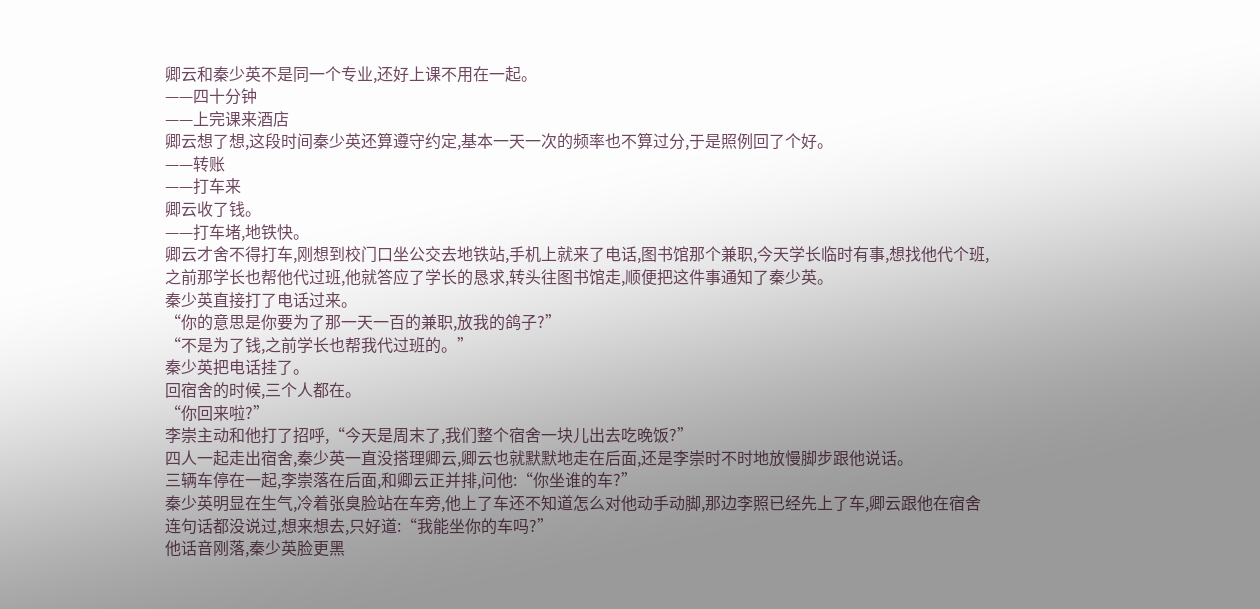卿云和秦少英不是同一个专业,还好上课不用在一起。
——四十分钟
——上完课来酒店
卿云想了想,这段时间秦少英还算遵守约定,基本一天一次的频率也不算过分,于是照例回了个好。
——转账
——打车来
卿云收了钱。
——打车堵,地铁快。
卿云才舍不得打车,刚想到校门口坐公交去地铁站,手机上就来了电话,图书馆那个兼职,今天学长临时有事,想找他代个班,之前那学长也帮他代过班,他就答应了学长的恳求,转头往图书馆走,顺便把这件事通知了秦少英。
秦少英直接打了电话过来。
“你的意思是你要为了那一天一百的兼职,放我的鸽子?”
“不是为了钱,之前学长也帮我代过班的。”
秦少英把电话挂了。
回宿舍的时候,三个人都在。
“你回来啦?”
李崇主动和他打了招呼,“今天是周末了,我们整个宿舍一块儿出去吃晚饭?”
四人一起走出宿舍,秦少英一直没搭理卿云,卿云也就默默地走在后面,还是李崇时不时地放慢脚步跟他说话。
三辆车停在一起,李崇落在后面,和卿云正并排,问他:“你坐谁的车?”
秦少英明显在生气,冷着张臭脸站在车旁,他上了车还不知道怎么对他动手动脚,那边李照已经先上了车,卿云跟他在宿舍连句话都没说过,想来想去,只好道:“我能坐你的车吗?”
他话音刚落,秦少英脸更黑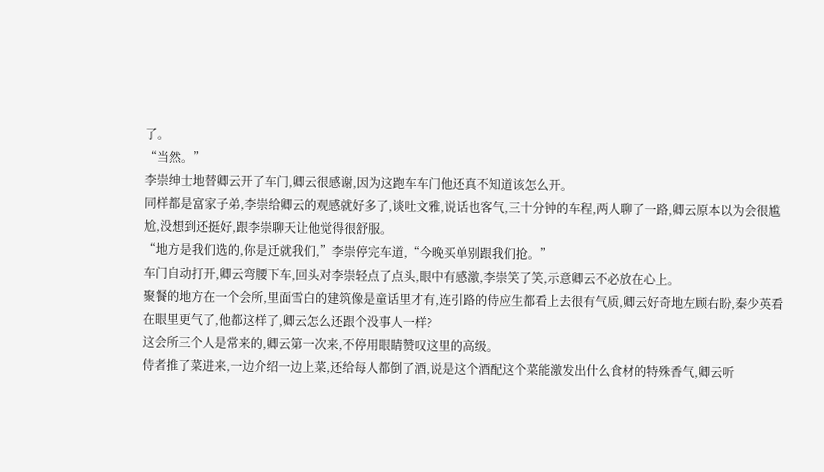了。
“当然。”
李崇绅士地替卿云开了车门,卿云很感谢,因为这跑车车门他还真不知道该怎么开。
同样都是富家子弟,李崇给卿云的观感就好多了,谈吐文雅,说话也客气,三十分钟的车程,两人聊了一路,卿云原本以为会很尴尬,没想到还挺好,跟李崇聊天让他觉得很舒服。
“地方是我们选的,你是迁就我们,”李崇停完车道,“今晚买单别跟我们抢。”
车门自动打开,卿云弯腰下车,回头对李崇轻点了点头,眼中有感激,李崇笑了笑,示意卿云不必放在心上。
聚餐的地方在一个会所,里面雪白的建筑像是童话里才有,连引路的侍应生都看上去很有气质,卿云好奇地左顾右盼,秦少英看在眼里更气了,他都这样了,卿云怎么还跟个没事人一样?
这会所三个人是常来的,卿云第一次来,不停用眼睛赞叹这里的高级。
侍者推了菜进来,一边介绍一边上菜,还给每人都倒了酒,说是这个酒配这个菜能激发出什么食材的特殊香气,卿云听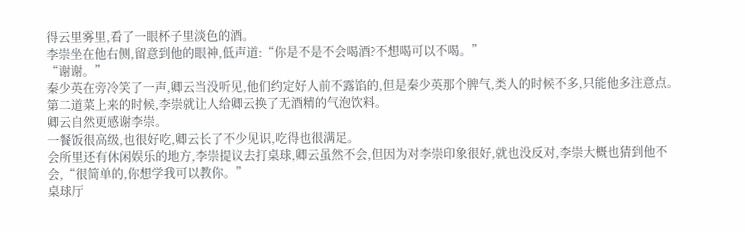得云里雾里,看了一眼杯子里淡色的酒。
李崇坐在他右侧,留意到他的眼神,低声道:“你是不是不会喝酒?不想喝可以不喝。”
“谢谢。”
秦少英在旁冷笑了一声,卿云当没听见,他们约定好人前不露馅的,但是秦少英那个脾气,类人的时候不多,只能他多注意点。
第二道菜上来的时候,李崇就让人给卿云换了无酒精的气泡饮料。
卿云自然更感谢李崇。
一餐饭很高级,也很好吃,卿云长了不少见识,吃得也很满足。
会所里还有休闲娱乐的地方,李崇提议去打桌球,卿云虽然不会,但因为对李崇印象很好,就也没反对,李崇大概也猜到他不会,“很简单的,你想学我可以教你。”
桌球厅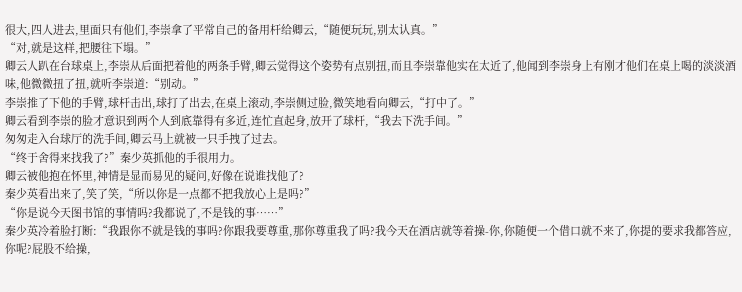很大,四人进去,里面只有他们,李崇拿了平常自己的备用杆给卿云,“随便玩玩,别太认真。”
“对,就是这样,把腰往下塌。”
卿云人趴在台球桌上,李崇从后面把着他的两条手臂,卿云觉得这个姿势有点别扭,而且李崇靠他实在太近了,他闻到李崇身上有刚才他们在桌上喝的淡淡酒味,他微微扭了扭,就听李崇道:“别动。”
李崇推了下他的手臂,球杆击出,球打了出去,在桌上滚动,李崇侧过脸,微笑地看向卿云,“打中了。”
卿云看到李崇的脸才意识到两个人到底靠得有多近,连忙直起身,放开了球杆,“我去下洗手间。”
匆匆走入台球厅的洗手间,卿云马上就被一只手拽了过去。
“终于舍得来找我了?”秦少英抓他的手很用力。
卿云被他抱在怀里,神情是显而易见的疑问,好像在说谁找他了?
秦少英看出来了,笑了笑,“所以你是一点都不把我放心上是吗?”
“你是说今天图书馆的事情吗?我都说了,不是钱的事……”
秦少英冷着脸打断:“我跟你不就是钱的事吗?你跟我要尊重,那你尊重我了吗?我今天在酒店就等着操-你,你随便一个借口就不来了,你提的要求我都答应,你呢?屁股不给操,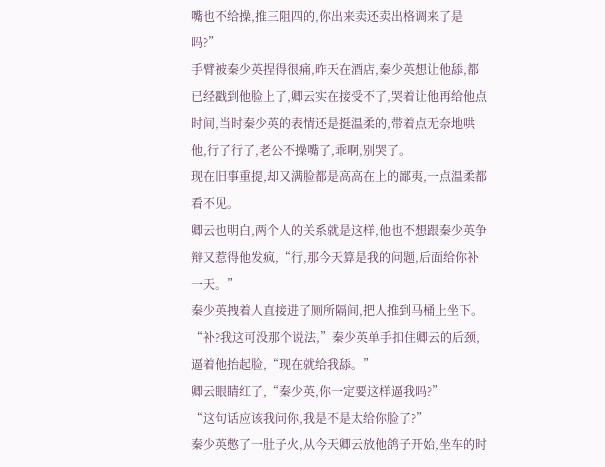嘴也不给操,推三阻四的,你出来卖还卖出格调来了是吗?”
手臂被秦少英捏得很痛,昨天在酒店,秦少英想让他舔,都已经戳到他脸上了,卿云实在接受不了,哭着让他再给他点时间,当时秦少英的表情还是挺温柔的,带着点无奈地哄他,行了行了,老公不操嘴了,乖啊,别哭了。
现在旧事重提,却又满脸都是高高在上的鄙夷,一点温柔都看不见。
卿云也明白,两个人的关系就是这样,他也不想跟秦少英争辩又惹得他发疯,“行,那今天算是我的问题,后面给你补一天。”
秦少英拽着人直接进了厕所隔间,把人推到马桶上坐下。
“补?我这可没那个说法,”秦少英单手扣住卿云的后颈,逼着他抬起脸,“现在就给我舔。”
卿云眼睛红了,“秦少英,你一定要这样逼我吗?”
“这句话应该我问你,我是不是太给你脸了?”
秦少英憋了一肚子火,从今天卿云放他鸽子开始,坐车的时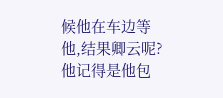候他在车边等他,结果卿云呢?他记得是他包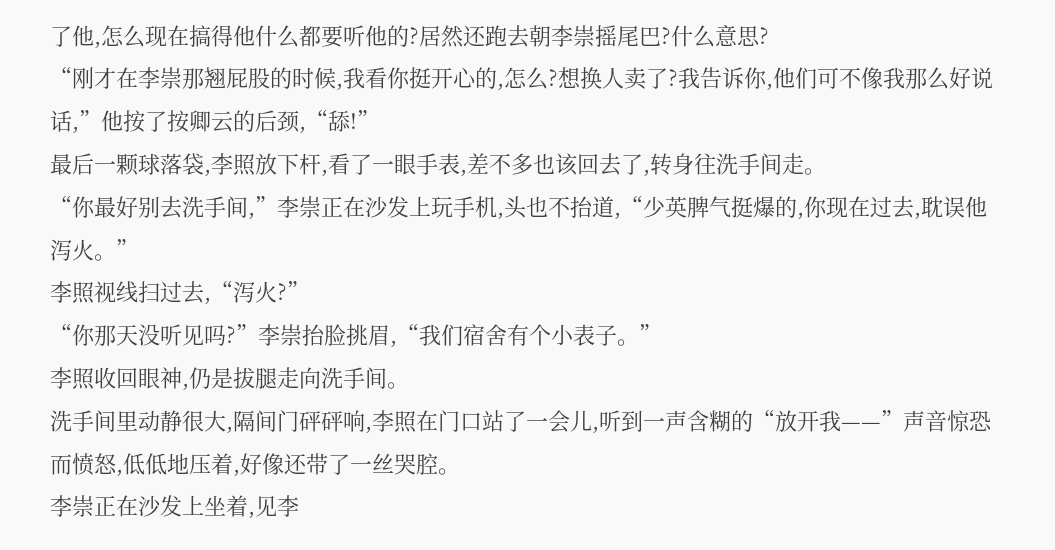了他,怎么现在搞得他什么都要听他的?居然还跑去朝李崇摇尾巴?什么意思?
“刚才在李崇那翘屁股的时候,我看你挺开心的,怎么?想换人卖了?我告诉你,他们可不像我那么好说话,”他按了按卿云的后颈,“舔!”
最后一颗球落袋,李照放下杆,看了一眼手表,差不多也该回去了,转身往洗手间走。
“你最好别去洗手间,”李崇正在沙发上玩手机,头也不抬道,“少英脾气挺爆的,你现在过去,耽误他泻火。”
李照视线扫过去,“泻火?”
“你那天没听见吗?”李崇抬脸挑眉,“我们宿舍有个小表子。”
李照收回眼神,仍是拔腿走向洗手间。
洗手间里动静很大,隔间门砰砰响,李照在门口站了一会儿,听到一声含糊的“放开我——”声音惊恐而愤怒,低低地压着,好像还带了一丝哭腔。
李崇正在沙发上坐着,见李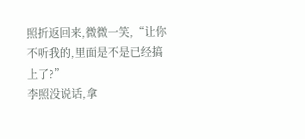照折返回来,微微一笑,“让你不听我的,里面是不是已经搞上了?”
李照没说话,拿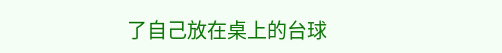了自己放在桌上的台球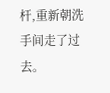杆,重新朝洗手间走了过去。